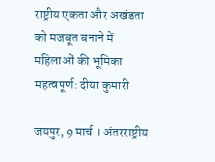राष्ट्रीय एकता और अखंडता को मजबूत बनाने में महिलाओं की भूमिका महत्वपूर्ण: दीया कुमारी

जयपुर, 9 मार्च । अंतरराष्ट्रीय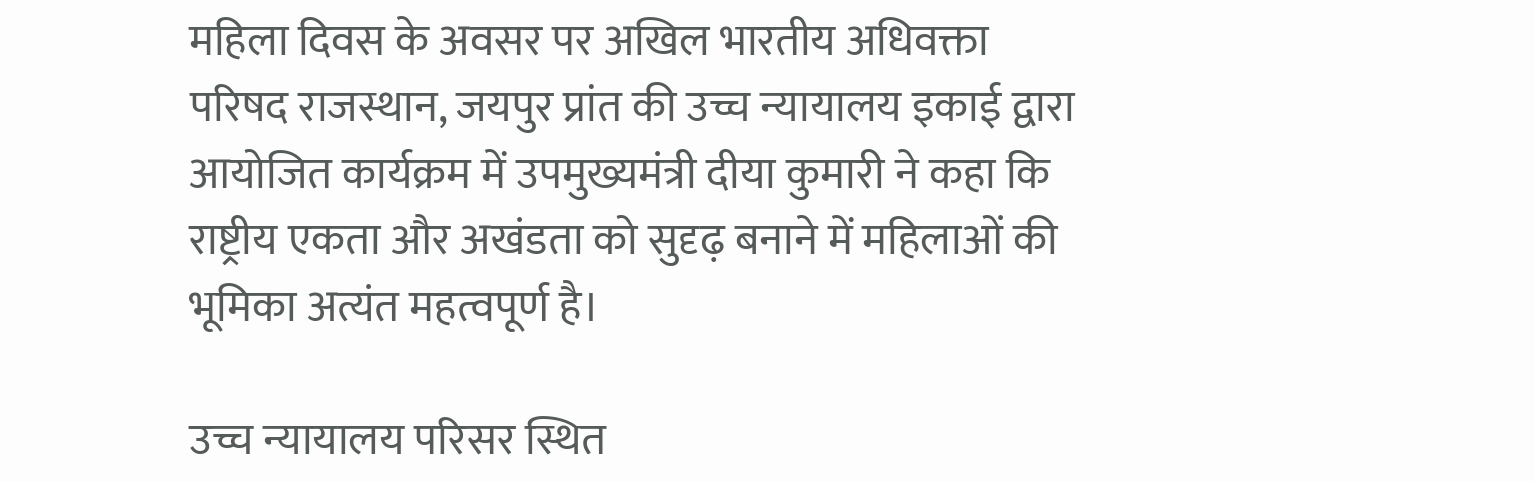महिला दिवस के अवसर पर अखिल भारतीय अधिवक्ता परिषद राजस्थान, जयपुर प्रांत की उच्च न्यायालय इकाई द्वारा आयोजित कार्यक्रम में उपमुख्यमंत्री दीया कुमारी ने कहा कि राष्ट्रीय एकता और अखंडता को सुदृढ़ बनाने में महिलाओं की भूमिका अत्यंत महत्वपूर्ण है।

उच्च न्यायालय परिसर स्थित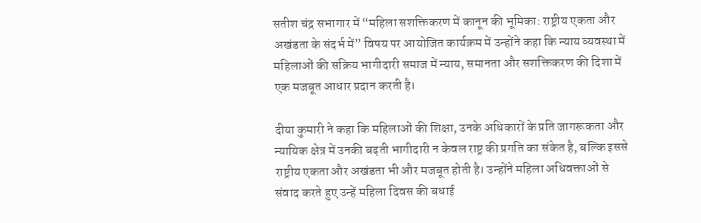सतीश चंद्र सभागार में “महिला सशक्तिकरण में कानून की भूमिका: राष्ट्रीय एकता और अखंडता के संदर्भ में” विषय पर आयोजित कार्यक्रम में उन्होंने कहा कि न्याय व्यवस्था में महिलाओं की सक्रिय भागीदारी समाज में न्याय, समानता और सशक्तिकरण की दिशा में एक मजबूत आधार प्रदान करती है।

दीया कुमारी ने कहा कि महिलाओं की शिक्षा, उनके अधिकारों के प्रति जागरूकता और न्यायिक क्षेत्र में उनकी बढ़ती भागीदारी न केवल राष्ट्र की प्रगति का संकेत है, बल्कि इससे राष्ट्रीय एकता और अखंडता भी और मजबूत होती है। उन्होंने महिला अधिवक्ताओं से संवाद करते हुए उन्हें महिला दिवस की बधाई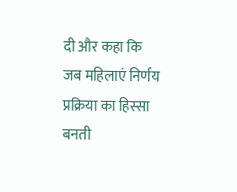दी और कहा कि जब महिलाएं निर्णय प्रक्रिया का हिस्सा बनती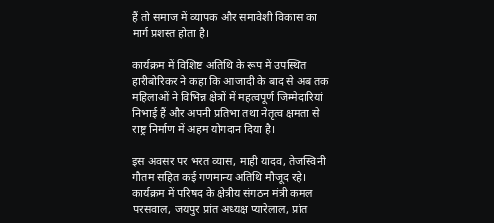हैं तो समाज में व्यापक और समावेशी विकास का मार्ग प्रशस्त होता है।

कार्यक्रम में विशिष्ट अतिथि के रूप में उपस्थित हारीबोरिकर ने कहा कि आजादी के बाद से अब तक महिलाओं ने विभिन्न क्षेत्रों में महत्वपूर्ण जिम्मेदारियां निभाई हैं और अपनी प्रतिभा तथा नेतृत्व क्षमता से राष्ट्र निर्माण में अहम योगदान दिया है।

इस अवसर पर भरत व्यास, माही यादव, तेजस्विनी गौतम सहित कई गणमान्य अतिथि मौजूद रहे। कार्यक्रम में परिषद के क्षेत्रीय संगठन मंत्री कमल परसवाल, जयपुर प्रांत अध्यक्ष प्यारेलाल, प्रांत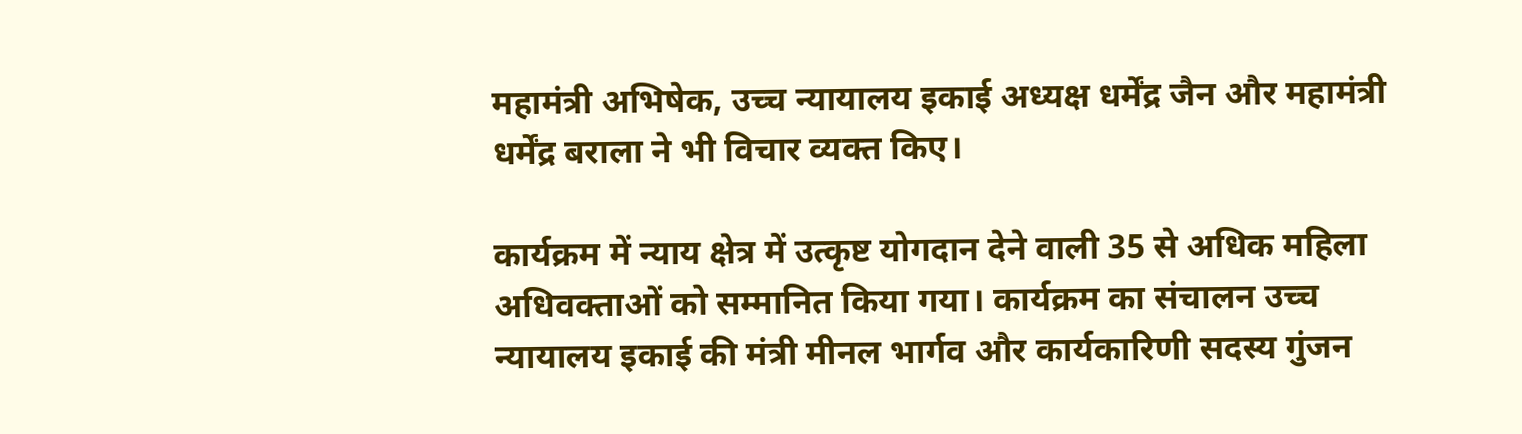महामंत्री अभिषेक, उच्च न्यायालय इकाई अध्यक्ष धर्मेंद्र जैन और महामंत्री धर्मेंद्र बराला ने भी विचार व्यक्त किए।

कार्यक्रम में न्याय क्षेत्र में उत्कृष्ट योगदान देने वाली 35 से अधिक महिला अधिवक्ताओं को सम्मानित किया गया। कार्यक्रम का संचालन उच्च न्यायालय इकाई की मंत्री मीनल भार्गव और कार्यकारिणी सदस्य गुंजन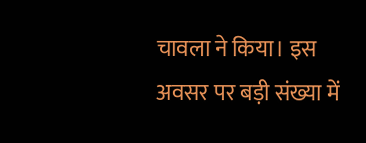चावला ने किया। इस अवसर पर बड़ी संख्या में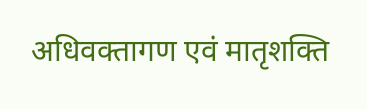अधिवक्तागण एवं मातृशक्ति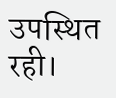उपस्थित रही।